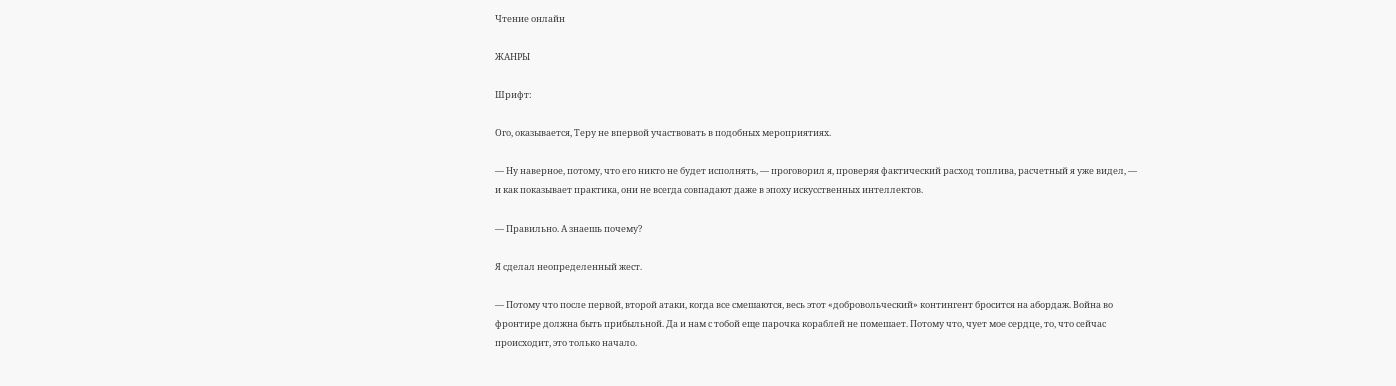Чтение онлайн

ЖАНРЫ

Шрифт:

Ого, оказывается, Теру не впервой участвовать в подобных мероприятиях.

— Ну наверное, потому, что его никто не будет исполнять, — проговорил я, проверяя фактический расход топлива, расчетный я уже видел, — и как показывает практика, они не всегда совпадают даже в эпоху искусственных интеллектов.

— Правильно. А знаешь почему?

Я сделал неопределенный жест.

— Потому что после первой, второй атаки, когда все смешаются, весь этот «добровольческий» контингент бросится на абордаж. Война во фронтире должна быть прибыльной. Да и нам с тобой еще парочка кораблей не помешает. Потому что, чует мое сердце, то, что сейчас происходит, это только начало.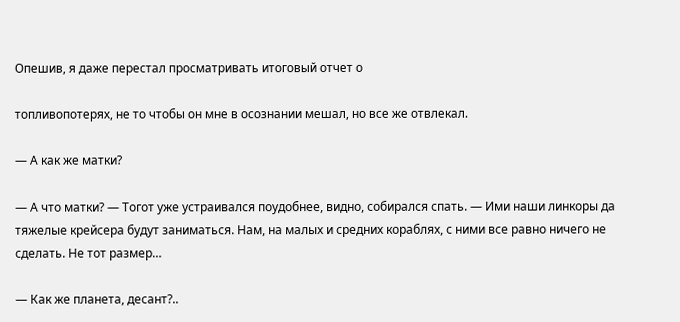Опешив, я даже перестал просматривать итоговый отчет о

топливопотерях, не то чтобы он мне в осознании мешал, но все же отвлекал.

— А как же матки?

— А что матки? — Тогот уже устраивался поудобнее, видно, собирался спать. — Ими наши линкоры да тяжелые крейсера будут заниматься. Нам, на малых и средних кораблях, с ними все равно ничего не сделать. Не тот размер…

— Как же планета, десант?..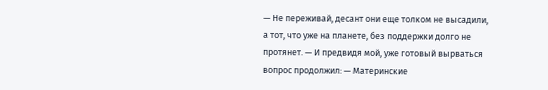— Не переживай, десант они еще толком не высадили, а тот, что уже на планете, без поддержки долго не протянет. — И предвидя мой, уже готовый вырваться вопрос продолжил: — Материнские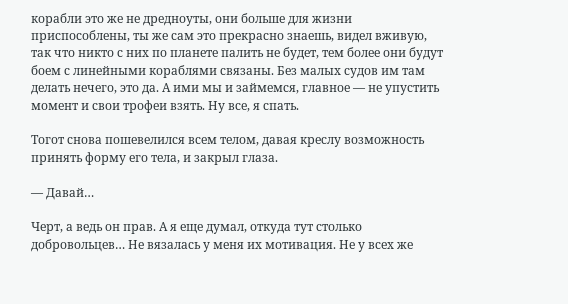корабли это же не дредноуты, они больше для жизни приспособлены, ты же сам это прекрасно знаешь, видел вживую, так что никто с них по планете палить не будет, тем более они будут боем с линейными кораблями связаны. Без малых судов им там делать нечего, это да. А ими мы и займемся, главное — не упустить момент и свои трофеи взять. Ну все, я спать.

Тогот снова пошевелился всем телом, давая креслу возможность принять форму его тела, и закрыл глаза.

— Давай…

Черт, а ведь он прав. А я еще думал, откуда тут столько добровольцев… Не вязалась у меня их мотивация. Не у всех же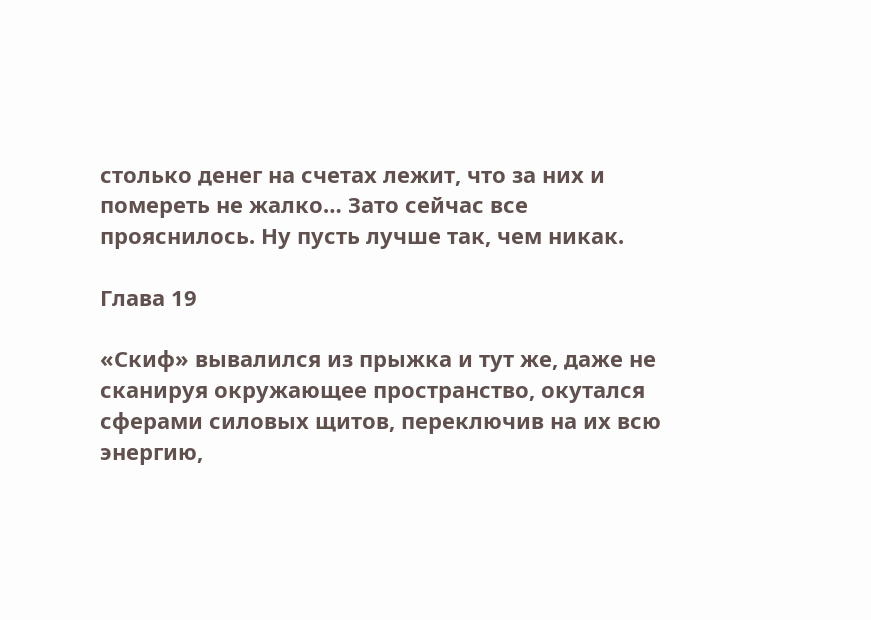столько денег на счетах лежит, что за них и помереть не жалко… Зато сейчас все прояснилось. Ну пусть лучше так, чем никак.

Глава 19

«Скиф» вывалился из прыжка и тут же, даже не сканируя окружающее пространство, окутался сферами силовых щитов, переключив на их всю энергию,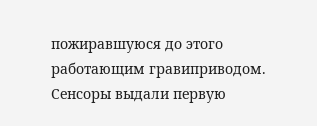пожиравшуюся до этого работающим гравиприводом. Сенсоры выдали первую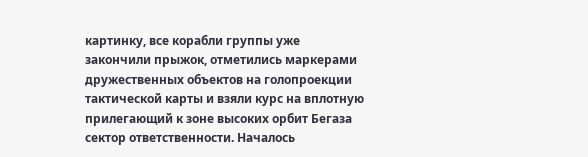картинку, все корабли группы уже закончили прыжок, отметились маркерами дружественных объектов на голопроекции тактической карты и взяли курс на вплотную прилегающий к зоне высоких орбит Бегаза сектор ответственности. Началось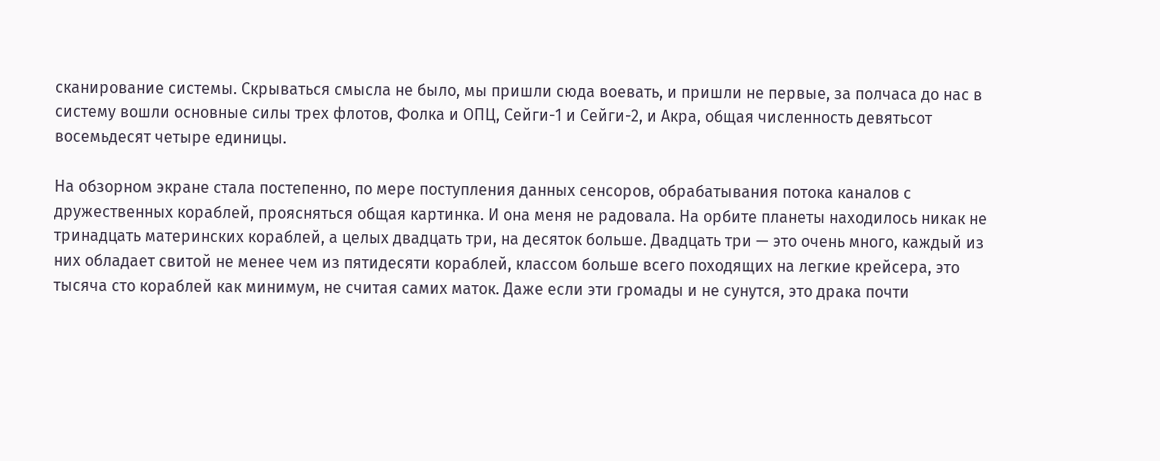сканирование системы. Скрываться смысла не было, мы пришли сюда воевать, и пришли не первые, за полчаса до нас в систему вошли основные силы трех флотов, Фолка и ОПЦ, Сейги-1 и Сейги-2, и Акра, общая численность девятьсот восемьдесят четыре единицы.

На обзорном экране стала постепенно, по мере поступления данных сенсоров, обрабатывания потока каналов с дружественных кораблей, проясняться общая картинка. И она меня не радовала. На орбите планеты находилось никак не тринадцать материнских кораблей, а целых двадцать три, на десяток больше. Двадцать три — это очень много, каждый из них обладает свитой не менее чем из пятидесяти кораблей, классом больше всего походящих на легкие крейсера, это тысяча сто кораблей как минимум, не считая самих маток. Даже если эти громады и не сунутся, это драка почти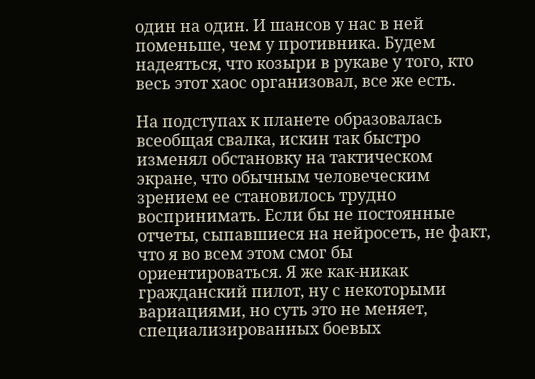один на один. И шансов у нас в ней поменьше, чем у противника. Будем надеяться, что козыри в рукаве у того, кто весь этот хаос организовал, все же есть.

На подступах к планете образовалась всеобщая свалка, искин так быстро изменял обстановку на тактическом экране, что обычным человеческим зрением ее становилось трудно воспринимать. Если бы не постоянные отчеты, сыпавшиеся на нейросеть, не факт, что я во всем этом смог бы ориентироваться. Я же как-никак гражданский пилот, ну с некоторыми вариациями, но суть это не меняет, специализированных боевых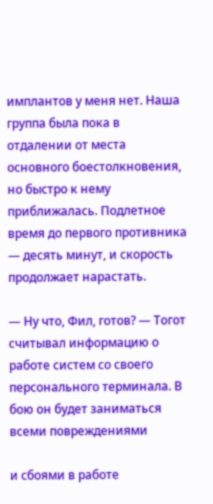имплантов у меня нет. Наша группа была пока в отдалении от места основного боестолкновения, но быстро к нему приближалась. Подлетное время до первого противника — десять минут, и скорость продолжает нарастать.

— Ну что, Фил, готов? — Тогот считывал информацию о работе систем со своего персонального терминала. В бою он будет заниматься всеми повреждениями

и сбоями в работе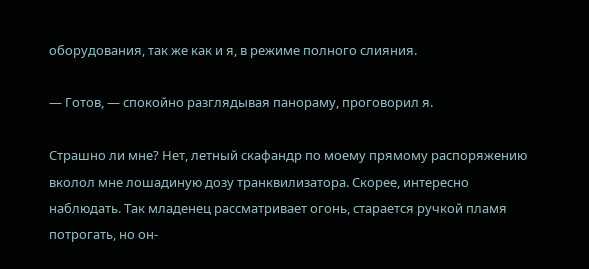оборудования, так же как и я, в режиме полного слияния.

— Готов, — спокойно разглядывая панораму, проговорил я.

Страшно ли мне? Нет, летный скафандр по моему прямому распоряжению вколол мне лошадиную дозу транквилизатора. Скорее, интересно наблюдать. Так младенец рассматривает огонь, старается ручкой пламя потрогать, но он-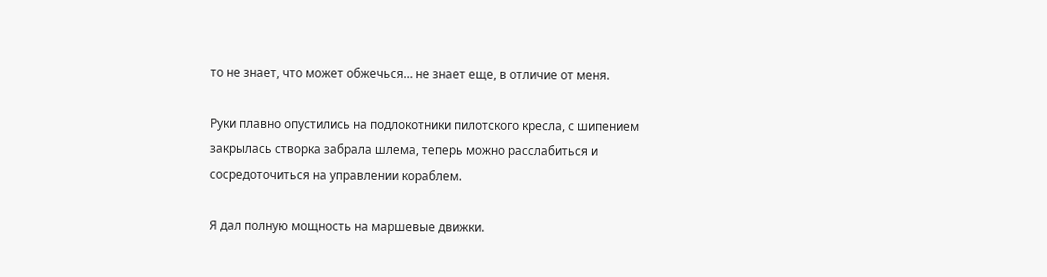то не знает, что может обжечься… не знает еще, в отличие от меня.

Руки плавно опустились на подлокотники пилотского кресла, с шипением закрылась створка забрала шлема, теперь можно расслабиться и сосредоточиться на управлении кораблем.

Я дал полную мощность на маршевые движки.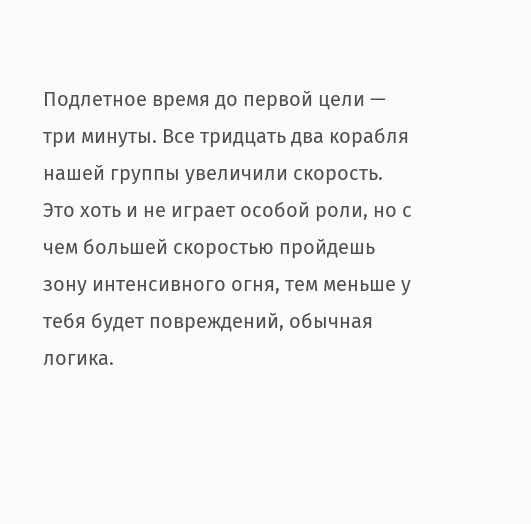Подлетное время до первой цели — три минуты. Все тридцать два корабля нашей группы увеличили скорость. Это хоть и не играет особой роли, но с чем большей скоростью пройдешь зону интенсивного огня, тем меньше у тебя будет повреждений, обычная логика.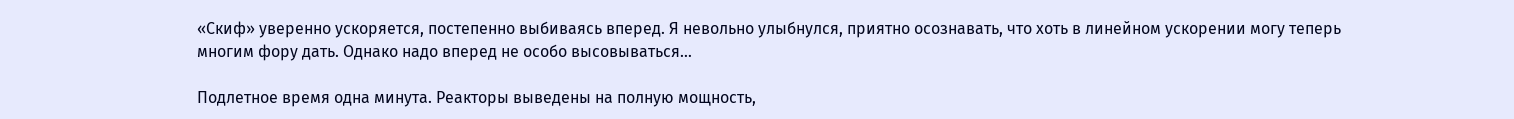«Скиф» уверенно ускоряется, постепенно выбиваясь вперед. Я невольно улыбнулся, приятно осознавать, что хоть в линейном ускорении могу теперь многим фору дать. Однако надо вперед не особо высовываться…

Подлетное время одна минута. Реакторы выведены на полную мощность,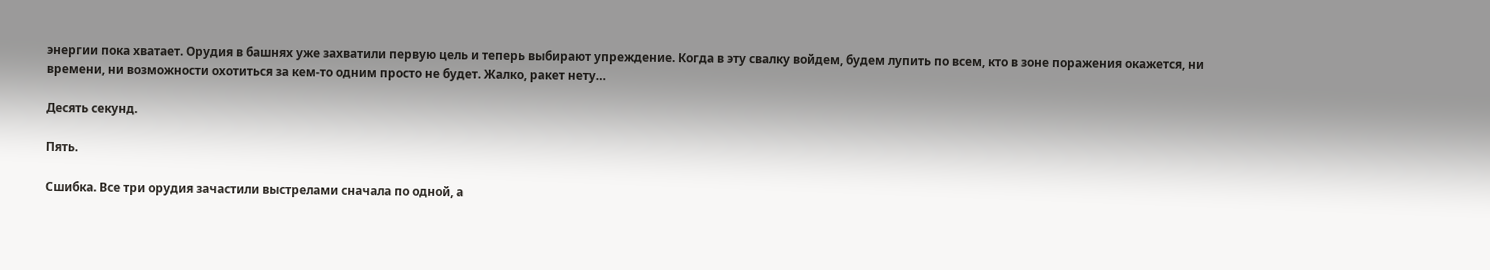энергии пока хватает. Орудия в башнях уже захватили первую цель и теперь выбирают упреждение. Когда в эту свалку войдем, будем лупить по всем, кто в зоне поражения окажется, ни времени, ни возможности охотиться за кем-то одним просто не будет. Жалко, ракет нету…

Десять секунд.

Пять.

Сшибка. Все три орудия зачастили выстрелами сначала по одной, а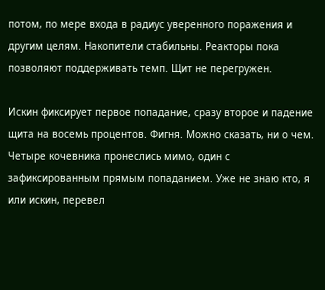потом, по мере входа в радиус уверенного поражения и другим целям. Накопители стабильны. Реакторы пока позволяют поддерживать темп. Щит не перегружен.

Искин фиксирует первое попадание, сразу второе и падение щита на восемь процентов. Фигня. Можно сказать, ни о чем. Четыре кочевника пронеслись мимо, один с зафиксированным прямым попаданием. Уже не знаю кто, я или искин, перевел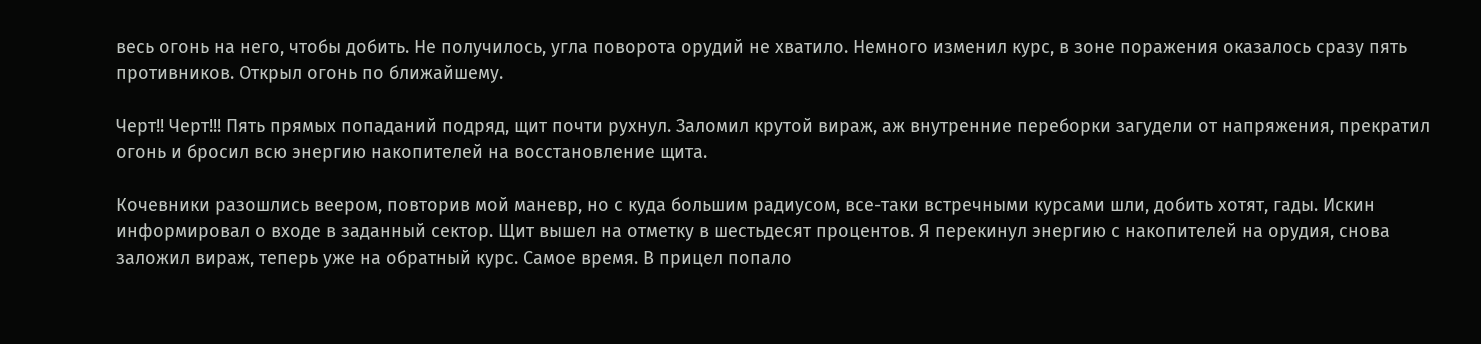весь огонь на него, чтобы добить. Не получилось, угла поворота орудий не хватило. Немного изменил курс, в зоне поражения оказалось сразу пять противников. Открыл огонь по ближайшему.

Черт!! Черт!!! Пять прямых попаданий подряд, щит почти рухнул. Заломил крутой вираж, аж внутренние переборки загудели от напряжения, прекратил огонь и бросил всю энергию накопителей на восстановление щита.

Кочевники разошлись веером, повторив мой маневр, но с куда большим радиусом, все-таки встречными курсами шли, добить хотят, гады. Искин информировал о входе в заданный сектор. Щит вышел на отметку в шестьдесят процентов. Я перекинул энергию с накопителей на орудия, снова заложил вираж, теперь уже на обратный курс. Самое время. В прицел попало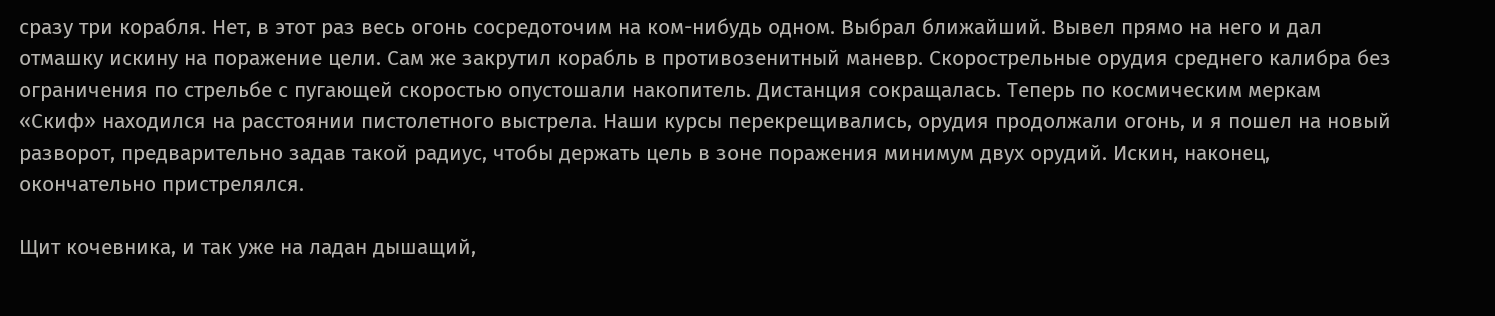сразу три корабля. Нет, в этот раз весь огонь сосредоточим на ком-нибудь одном. Выбрал ближайший. Вывел прямо на него и дал отмашку искину на поражение цели. Сам же закрутил корабль в противозенитный маневр. Скорострельные орудия среднего калибра без ограничения по стрельбе с пугающей скоростью опустошали накопитель. Дистанция сокращалась. Теперь по космическим меркам «Скиф» находился на расстоянии пистолетного выстрела. Наши курсы перекрещивались, орудия продолжали огонь, и я пошел на новый разворот, предварительно задав такой радиус, чтобы держать цель в зоне поражения минимум двух орудий. Искин, наконец, окончательно пристрелялся.

Щит кочевника, и так уже на ладан дышащий,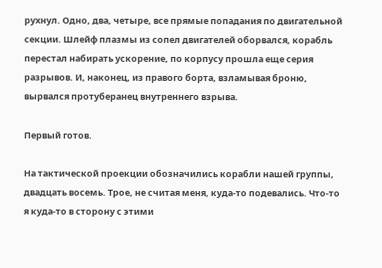рухнул. Одно, два, четыре, все прямые попадания по двигательной секции. Шлейф плазмы из сопел двигателей оборвался, корабль перестал набирать ускорение, по корпусу прошла еще серия разрывов. И, наконец, из правого борта, взламывая броню, вырвался протуберанец внутреннего взрыва.

Первый готов.

На тактической проекции обозначились корабли нашей группы, двадцать восемь. Трое, не считая меня, куда-то подевались. Что-то я куда-то в сторону с этими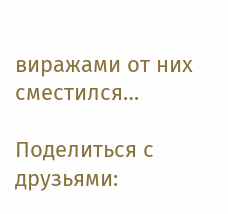виражами от них сместился…

Поделиться с друзьями: